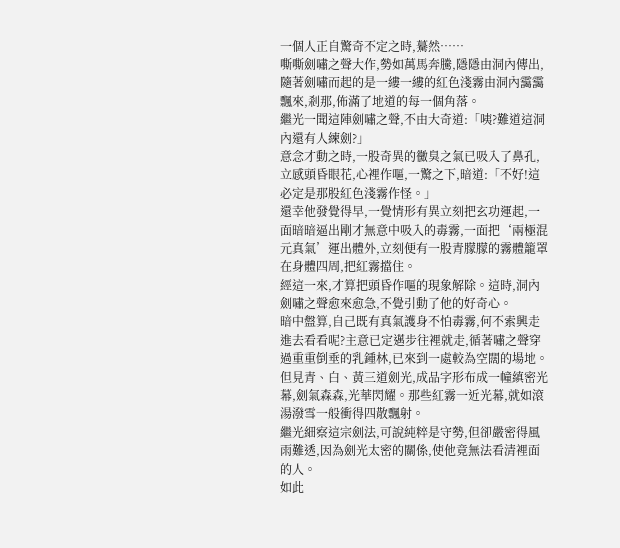一個人正自驚奇不定之時,驀然……
嘶嘶劍嘯之聲大作,勢如萬馬奔騰,隱隱由洞內傳出,隨著劍嘯而起的是一縷一縷的紅色淺霧由洞內靄靄飄來,剎那,佈滿了地道的每一個角落。
繼光一聞這陣劍嘯之聲,不由大奇道:「咦?難道這洞內還有人練劍?」
意念才動之時,一股奇異的黴臭之氣已吸入了鼻孔,立感頭昏眼花,心裡作嘔,一驚之下,暗道:「不好!這必定是那股紅色淺霧作怪。」
還幸他發覺得早,一覺情形有異立刻把玄功運起,一面暗暗逼出剛才無意中吸入的毒霧,一面把‘兩極混元真氣’運出體外,立刻便有一股青朦朦的霧體籠罩在身體四周,把紅霧擋住。
經這一來,才算把頭昏作嘔的現象解除。這時,洞內劍嘯之聲愈來愈急,不覺引動了他的好奇心。
暗中盤算,自己既有真氣護身不怕毒霧,何不索興走進去看看呢?主意已定邁步往裡就走,循著嘯之聲穿過重重倒垂的乳鍾林,已來到一處較為空闊的場地。
但見青、白、黃三道劍光,成品字形布成一幢縝密光幕,劍氣森森,光華閃耀。那些紅霧一近光幕,就如滾湯潑雪一般衝得四散飄射。
繼光細察這宗劍法,可說純粹是守勢,但卻嚴密得風雨難透,因為劍光太密的關係,使他竟無法看清裡面的人。
如此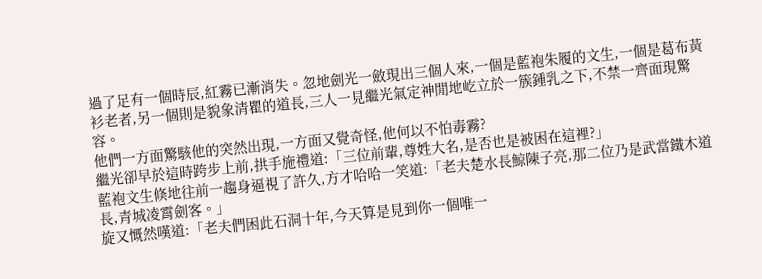過了足有一個時辰,紅霧已漸消失。忽地劍光一斂現出三個人來,一個是藍袍朱履的文生,一個是葛布黃衫老者,另一個則是貌象清瞿的道長,三人一見繼光氣定神閒地屹立於一簇鍾乳之下,不禁一齊面現驚容。
他們一方面驚駭他的突然出現,一方面又覺奇怪,他何以不怕毒霧?
繼光卻早於這時跨步上前,拱手施禮道:「三位前輩,尊姓大名,是否也是被困在這裡?」
藍袍文生倏地往前一趨身逼視了許久,方才哈哈一笑道:「老夫楚水長鯨陳子亮,那二位乃是武當鐵木道長,青城凌霄劍客。」
旋又慨然嘆道:「老夫們困此石洞十年,今天算是見到你一個唯一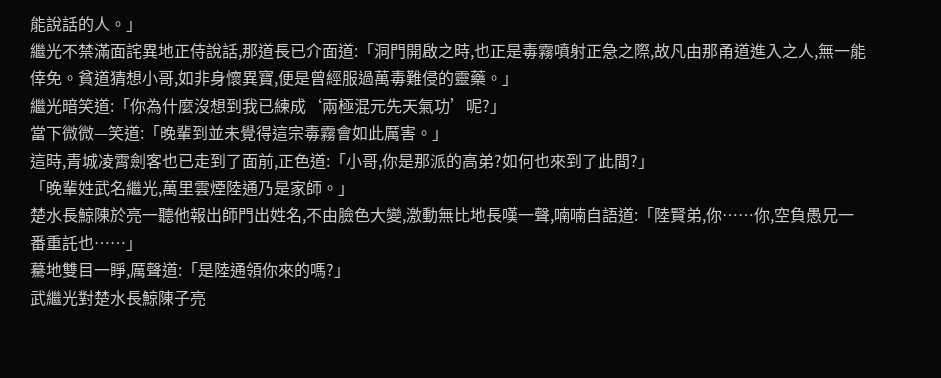能說話的人。」
繼光不禁滿面詫異地正侍說話,那道長已介面道:「洞門開啟之時,也正是毒霧噴射正急之際,故凡由那甬道進入之人,無一能倖免。貧道猜想小哥,如非身懷異寶,便是曾經服過萬毒難侵的靈藥。」
繼光暗笑道:「你為什麼沒想到我已練成‘兩極混元先天氣功’呢?」
當下微微—笑道:「晚輩到並未覺得這宗毒霧會如此厲害。」
這時,青城凌霄劍客也已走到了面前,正色道:「小哥,你是那派的高弟?如何也來到了此間?」
「晚輩姓武名繼光,萬里雲煙陸通乃是家師。」
楚水長鯨陳於亮一聽他報出師門出姓名,不由臉色大變,激動無比地長嘆一聲,喃喃自語道:「陸賢弟,你……你,空負愚兄一番重託也……」
驀地雙目一睜,厲聲道:「是陸通領你來的嗎?」
武繼光對楚水長鯨陳子亮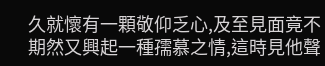久就懷有一顆敬仰乏心,及至見面竟不期然又興起一種孺慕之情,這時見他聲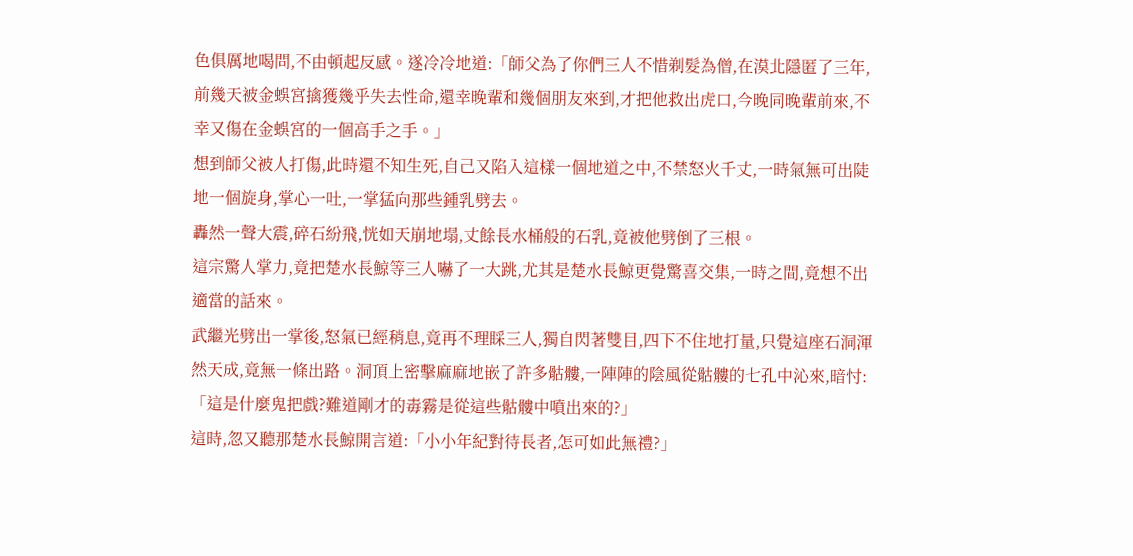色俱厲地喝問,不由頓起反感。遂冷冷地道:「師父為了你們三人不惜剃髮為僧,在漠北隱匿了三年,前幾天被金蜈宮擒獲幾乎失去性命,還幸晚輩和幾個朋友來到,才把他救出虎口,今晚同晚輩前來,不幸又傷在金蜈宮的一個高手之手。」
想到師父被人打傷,此時還不知生死,自己又陷入這樣一個地道之中,不禁怒火千丈,一時氣無可出陡地一個旋身,掌心一吐,一掌猛向那些鍾乳劈去。
轟然一聲大震,碎石紛飛,恍如天崩地塌,丈餘長水桶般的石乳,竟被他劈倒了三根。
這宗驚人掌力,竟把楚水長鯨等三人嚇了一大跳,尤其是楚水長鯨更覺驚喜交集,一時之間,竟想不出適當的話來。
武繼光劈出一掌後,怒氣已經稍息,竟再不理睬三人,獨自閃著雙目,四下不住地打量,只覺這座石洞渾然天成,竟無一條出路。洞頂上密擊麻麻地嵌了許多骷髏,一陣陣的陰風從骷髏的七孔中沁來,暗忖:「這是什麼鬼把戲?難道剛才的毒霧是從這些骷髏中噴出來的?」
這時,忽又聽那楚水長鯨開言道:「小小年紀對待長者,怎可如此無禮?」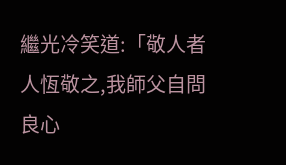繼光冷笑道:「敬人者人恆敬之,我師父自問良心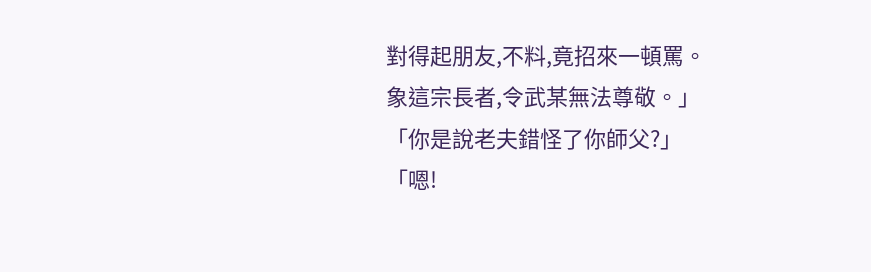對得起朋友,不料,竟招來一頓罵。
象這宗長者,令武某無法尊敬。」
「你是說老夫錯怪了你師父?」
「嗯!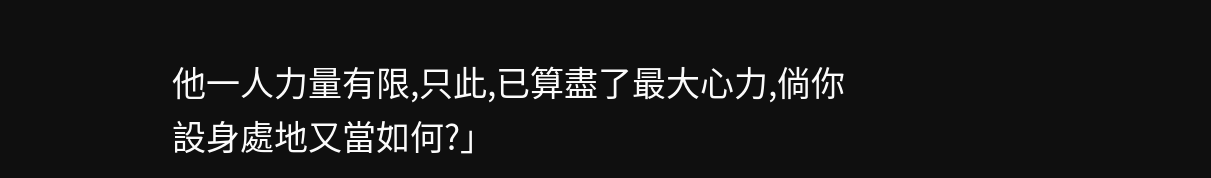他一人力量有限,只此,已算盡了最大心力,倘你設身處地又當如何?」